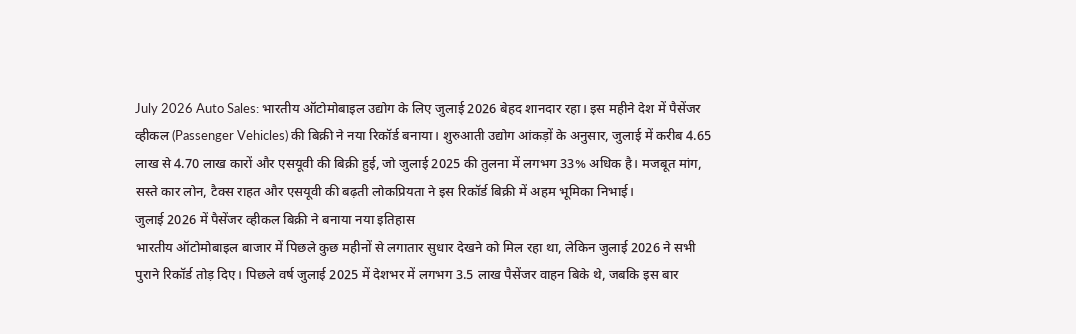July 2026 Auto Sales: भारतीय ऑटोमोबाइल उद्योग के लिए जुलाई 2026 बेहद शानदार रहा। इस महीने देश में पैसेंजर व्हीकल (Passenger Vehicles) की बिक्री ने नया रिकॉर्ड बनाया। शुरुआती उद्योग आंकड़ों के अनुसार, जुलाई में करीब 4.65 लाख से 4.70 लाख कारों और एसयूवी की बिक्री हुई, जो जुलाई 2025 की तुलना में लगभग 33% अधिक है। मजबूत मांग, सस्ते कार लोन, टैक्स राहत और एसयूवी की बढ़ती लोकप्रियता ने इस रिकॉर्ड बिक्री में अहम भूमिका निभाई।
जुलाई 2026 में पैसेंजर व्हीकल बिक्री ने बनाया नया इतिहास
भारतीय ऑटोमोबाइल बाजार में पिछले कुछ महीनों से लगातार सुधार देखने को मिल रहा था, लेकिन जुलाई 2026 ने सभी पुराने रिकॉर्ड तोड़ दिए। पिछले वर्ष जुलाई 2025 में देशभर में लगभग 3.5 लाख पैसेंजर वाहन बिके थे, जबकि इस बार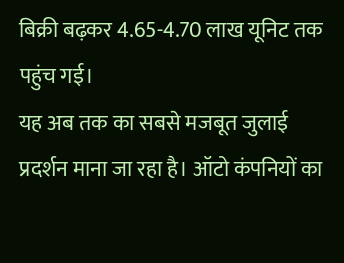बिक्री बढ़कर 4.65-4.70 लाख यूनिट तक पहुंच गई।
यह अब तक का सबसे मजबूत जुलाई प्रदर्शन माना जा रहा है। ऑटो कंपनियों का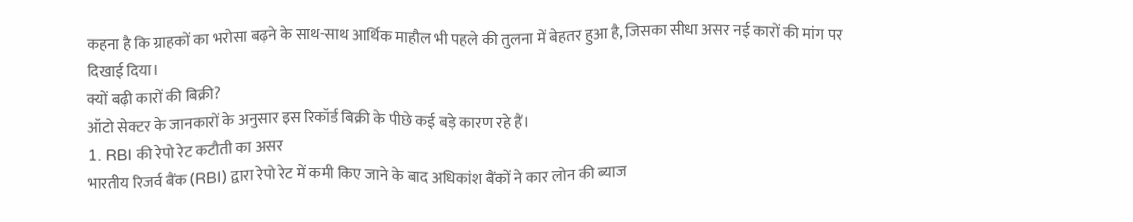कहना है कि ग्राहकों का भरोसा बढ़ने के साथ-साथ आर्थिक माहौल भी पहले की तुलना में बेहतर हुआ है, जिसका सीधा असर नई कारों की मांग पर दिखाई दिया।
क्यों बढ़ी कारों की बिक्री?
ऑटो सेक्टर के जानकारों के अनुसार इस रिकॉर्ड बिक्री के पीछे कई बड़े कारण रहे हैं।
1. RBI की रेपो रेट कटौती का असर
भारतीय रिजर्व बैंक (RBI) द्वारा रेपो रेट में कमी किए जाने के बाद अधिकांश बैंकों ने कार लोन की ब्याज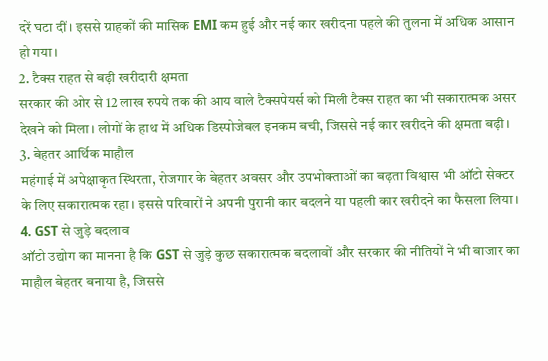दरें घटा दीं। इससे ग्राहकों की मासिक EMI कम हुई और नई कार खरीदना पहले की तुलना में अधिक आसान हो गया।
2. टैक्स राहत से बढ़ी खरीदारी क्षमता
सरकार की ओर से 12 लाख रुपये तक की आय वाले टैक्सपेयर्स को मिली टैक्स राहत का भी सकारात्मक असर देखने को मिला। लोगों के हाथ में अधिक डिस्पोजेबल इनकम बची, जिससे नई कार खरीदने की क्षमता बढ़ी।
3. बेहतर आर्थिक माहौल
महंगाई में अपेक्षाकृत स्थिरता, रोजगार के बेहतर अवसर और उपभोक्ताओं का बढ़ता विश्वास भी ऑटो सेक्टर के लिए सकारात्मक रहा। इससे परिवारों ने अपनी पुरानी कार बदलने या पहली कार खरीदने का फैसला लिया।
4. GST से जुड़े बदलाव
ऑटो उद्योग का मानना है कि GST से जुड़े कुछ सकारात्मक बदलावों और सरकार की नीतियों ने भी बाजार का माहौल बेहतर बनाया है, जिससे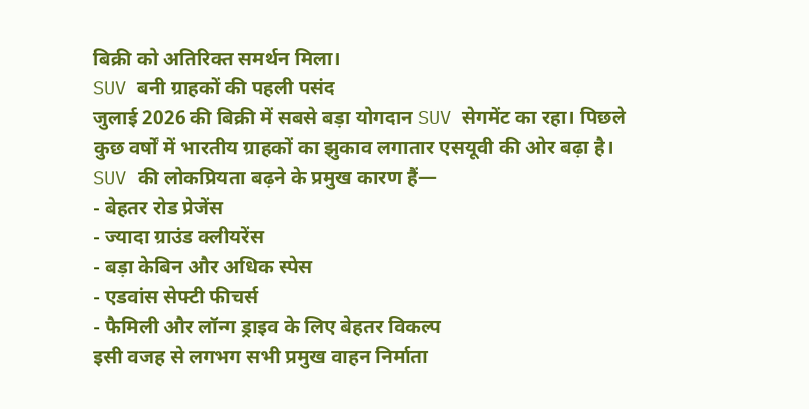बिक्री को अतिरिक्त समर्थन मिला।
SUV बनी ग्राहकों की पहली पसंद
जुलाई 2026 की बिक्री में सबसे बड़ा योगदान SUV सेगमेंट का रहा। पिछले कुछ वर्षों में भारतीय ग्राहकों का झुकाव लगातार एसयूवी की ओर बढ़ा है।
SUV की लोकप्रियता बढ़ने के प्रमुख कारण हैं—
- बेहतर रोड प्रेजेंस
- ज्यादा ग्राउंड क्लीयरेंस
- बड़ा केबिन और अधिक स्पेस
- एडवांस सेफ्टी फीचर्स
- फैमिली और लॉन्ग ड्राइव के लिए बेहतर विकल्प
इसी वजह से लगभग सभी प्रमुख वाहन निर्माता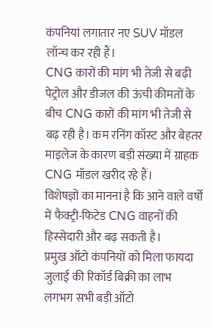कंपनियां लगातार नए SUV मॉडल लॉन्च कर रही हैं।
CNG कारों की मांग भी तेजी से बढ़ी
पेट्रोल और डीजल की ऊंची कीमतों के बीच CNG कारों की मांग भी तेजी से बढ़ रही है। कम रनिंग कॉस्ट और बेहतर माइलेज के कारण बड़ी संख्या में ग्राहक CNG मॉडल खरीद रहे हैं।
विशेषज्ञों का मानना है कि आने वाले वर्षों में फैक्ट्री-फिटेड CNG वाहनों की हिस्सेदारी और बढ़ सकती है।
प्रमुख ऑटो कंपनियों को मिला फायदा
जुलाई की रिकॉर्ड बिक्री का लाभ लगभग सभी बड़ी ऑटो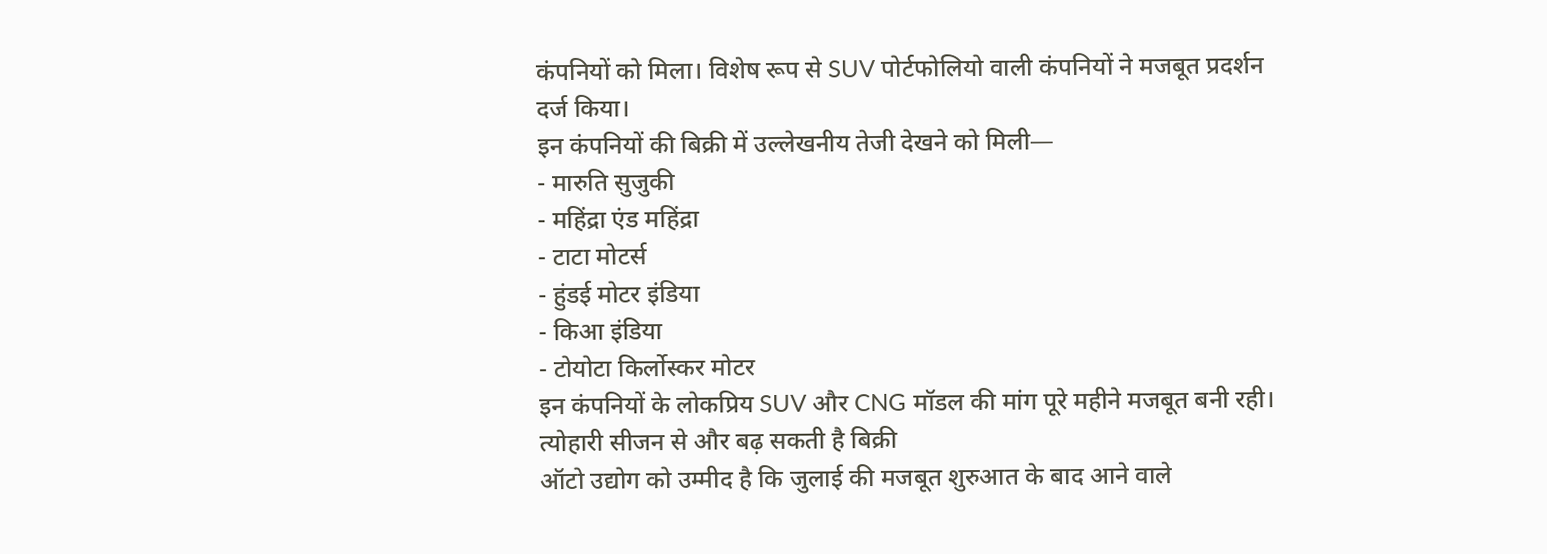कंपनियों को मिला। विशेष रूप से SUV पोर्टफोलियो वाली कंपनियों ने मजबूत प्रदर्शन दर्ज किया।
इन कंपनियों की बिक्री में उल्लेखनीय तेजी देखने को मिली—
- मारुति सुजुकी
- महिंद्रा एंड महिंद्रा
- टाटा मोटर्स
- हुंडई मोटर इंडिया
- किआ इंडिया
- टोयोटा किर्लोस्कर मोटर
इन कंपनियों के लोकप्रिय SUV और CNG मॉडल की मांग पूरे महीने मजबूत बनी रही।
त्योहारी सीजन से और बढ़ सकती है बिक्री
ऑटो उद्योग को उम्मीद है कि जुलाई की मजबूत शुरुआत के बाद आने वाले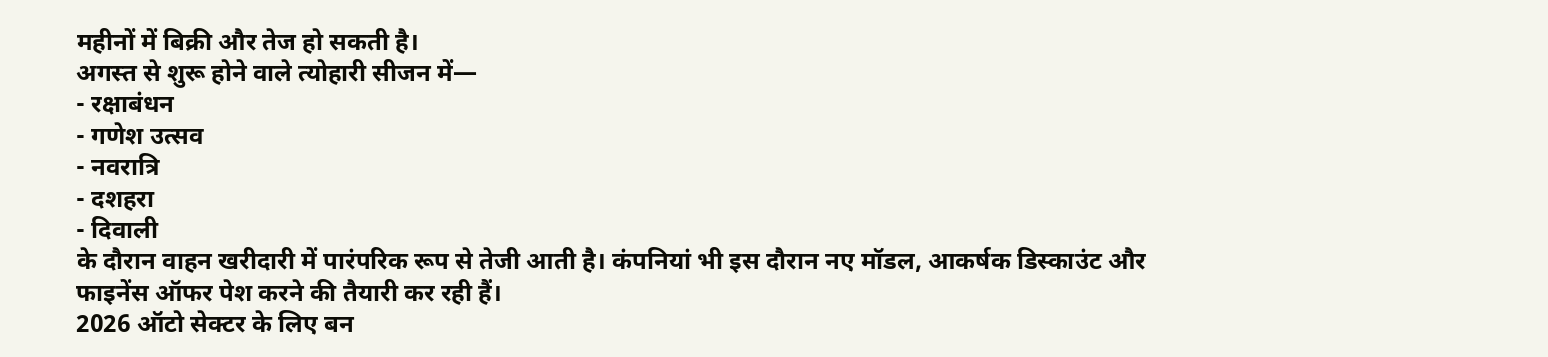महीनों में बिक्री और तेज हो सकती है।
अगस्त से शुरू होने वाले त्योहारी सीजन में—
- रक्षाबंधन
- गणेश उत्सव
- नवरात्रि
- दशहरा
- दिवाली
के दौरान वाहन खरीदारी में पारंपरिक रूप से तेजी आती है। कंपनियां भी इस दौरान नए मॉडल, आकर्षक डिस्काउंट और फाइनेंस ऑफर पेश करने की तैयारी कर रही हैं।
2026 ऑटो सेक्टर के लिए बन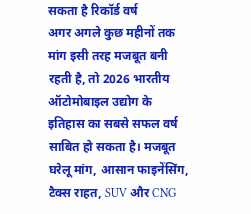सकता है रिकॉर्ड वर्ष
अगर अगले कुछ महीनों तक मांग इसी तरह मजबूत बनी रहती है, तो 2026 भारतीय ऑटोमोबाइल उद्योग के इतिहास का सबसे सफल वर्ष साबित हो सकता है। मजबूत घरेलू मांग, आसान फाइनेंसिंग, टैक्स राहत, SUV और CNG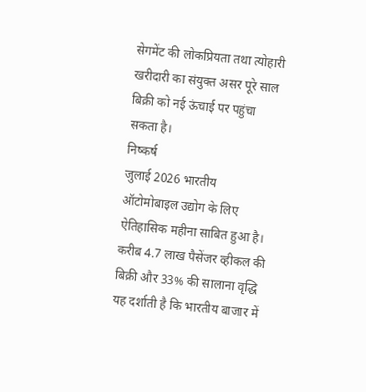सेगमेंट की लोकप्रियता तथा त्योहारी खरीदारी का संयुक्त असर पूरे साल बिक्री को नई ऊंचाई पर पहुंचा सकता है।
निष्कर्ष
जुलाई 2026 भारतीय ऑटोमोबाइल उद्योग के लिए ऐतिहासिक महीना साबित हुआ है। करीब 4.7 लाख पैसेंजर व्हीकल की बिक्री और 33% की सालाना वृद्धि यह दर्शाती है कि भारतीय बाजार में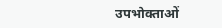उपभोक्ताओं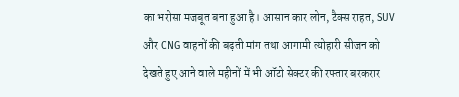का भरोसा मजबूत बना हुआ है। आसान कार लोन, टैक्स राहत, SUV और CNG वाहनों की बढ़ती मांग तथा आगामी त्योहारी सीजन को देखते हुए आने वाले महीनों में भी ऑटो सेक्टर की रफ्तार बरकरार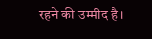रहने की उम्मीद है।